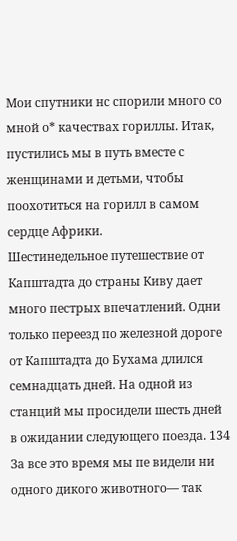Мои спутники нс спорили много со мной о* качествах гориллы. Итак, пустились мы в путь вместе с женщинами и детьми, чтобы поохотиться на горилл в самом сердце Африки.
Шестинедельное путешествие от Капштадта до страны Киву дает много пестрых впечатлений. Одни только переезд по железной дороге от Капштадта до Бухама длился семнадцать дней. На одной из станций мы просидели шесть дней в ожидании следующего поезда. 134
За все это время мы пе видели ни одного дикого животного— так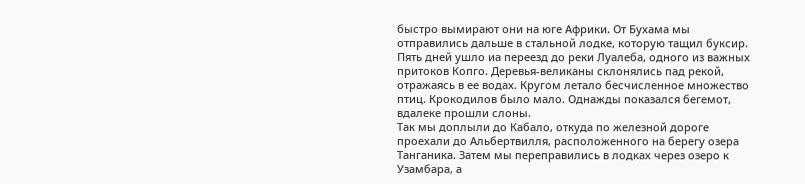быстро вымирают они на юге Африки. От Бухама мы отправились дальше в стальной лодке, которую тащил буксир. Пять дней ушло иа переезд до реки Луалеба, одного из важных притоков Копго. Деревья-великаны склонялись пад рекой, отражаясь в ее водах. Кругом летало бесчисленное множество птиц. Крокодилов было мало. Однажды показался бегемот, вдалеке прошли слоны.
Так мы доплыли до Кабало, откуда по железной дороге проехали до Альбертвилля, расположенного на берегу озера Танганика. Затем мы переправились в лодках через озеро к Узамбара, а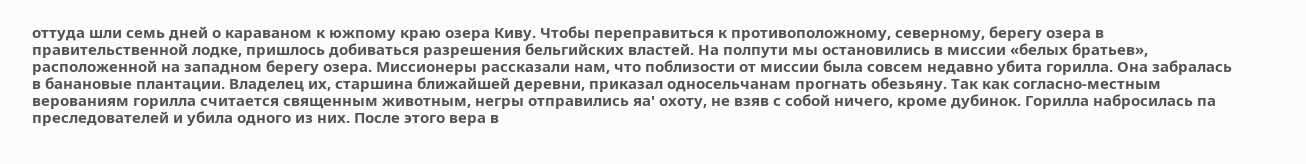оттуда шли семь дней о караваном к южпому краю озера Киву. Чтобы переправиться к противоположному, северному, берегу озера в правительственной лодке, пришлось добиваться разрешения бельгийских властей. На полпути мы остановились в миссии «белых братьев», расположенной на западном берегу озера. Миссионеры рассказали нам, что поблизости от миссии была совсем недавно убита горилла. Она забралась в банановые плантации. Владелец их, старшина ближайшей деревни, приказал односельчанам прогнать обезьяну. Так как согласно-местным верованиям горилла считается священным животным, негры отправились яа' охоту, не взяв с собой ничего, кроме дубинок. Горилла набросилась па преследователей и убила одного из них. После этого вера в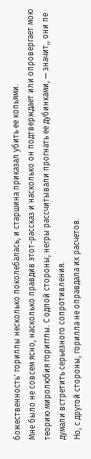божественность' гориллы несколько поколебалась, и старшина приказал убить ее копьями.
Мне было не совсем ясно, насколько правдив этот-рассказ и насколько он подтверждает или опровергает мою теорию миролюбия горигглы. С одпой стороны, негры рассчитывали прогнать ее дубинками, — значит,, они пе думали встретить серьезного сопротивления.
Но, с другой стороны, горилла не оправдала их расчетов.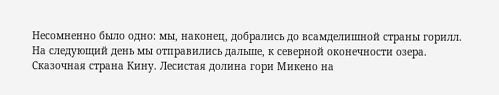Несомненно было одно: мы, наконец, добрались до всамделишной страны горилл.
На следующий день мы отправились дальше, к северной оконечности озера.
Сказочная страна Кину. Лесистая долина гори Микено на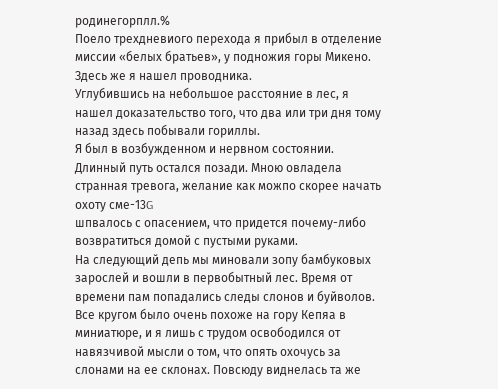родинегорплл.%
Поело трехдневиого перехода я прибыл в отделение миссии «белых братьев», у подножия горы Микено. Здесь же я нашел проводника.
Углубившись на небольшое расстояние в лес, я нашел доказательство того, что два или три дня тому назад здесь побывали гориллы.
Я был в возбужденном и нервном состоянии. Длинный путь остался позади. Мною овладела странная тревога, желание как можпо скорее начать охоту сме-13G
шпвалось с опасением, что придется почему-либо возвратиться домой с пустыми руками.
На следующий депь мы миновали зопу бамбуковых зарослей и вошли в первобытный лес. Время от времени пам попадались следы слонов и буйволов. Все кругом было очень похоже на гору Кепяа в миниатюре, и я лишь с трудом освободился от навязчивой мысли о том, что опять охочусь за слонами на ее склонах. Повсюду виднелась та же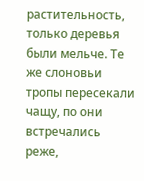растительность, только деревья были мельче. Те же слоновьи тропы пересекали чащу, по они встречались реже,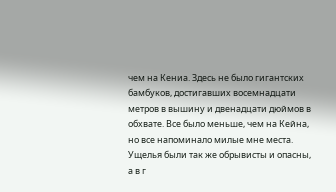чем на Кениа. Здесь не было гигантских бамбуков, достигавших восемнадцати метров в вышину и двенадцати дюймов в обхвате. Все было меньше, чем на Кейна, но все напоминало милые мне места.
Ущелья были так же обрывисты и опасны, а в г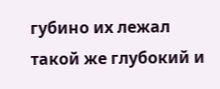губино их лежал такой же глубокий и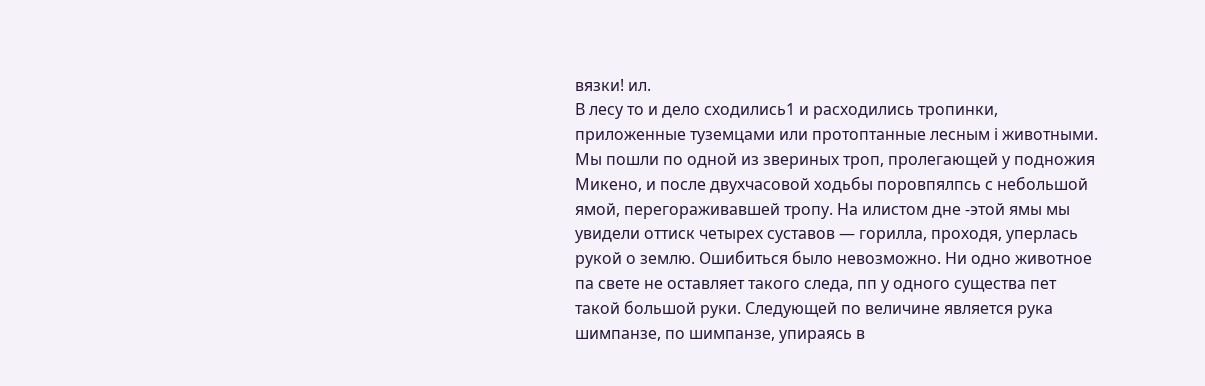вязки! ил.
В лесу то и дело сходились1 и расходились тропинки, приложенные туземцами или протоптанные лесным i животными. Мы пошли по одной из звериных троп, пролегающей у подножия Микено, и после двухчасовой ходьбы поровпялпсь с небольшой ямой, перегораживавшей тропу. На илистом дне -этой ямы мы увидели оттиск четырех суставов — горилла, проходя, уперлась рукой о землю. Ошибиться было невозможно. Ни одно животное па свете не оставляет такого следа, пп у одного существа пет такой большой руки. Следующей по величине является рука шимпанзе, по шимпанзе, упираясь в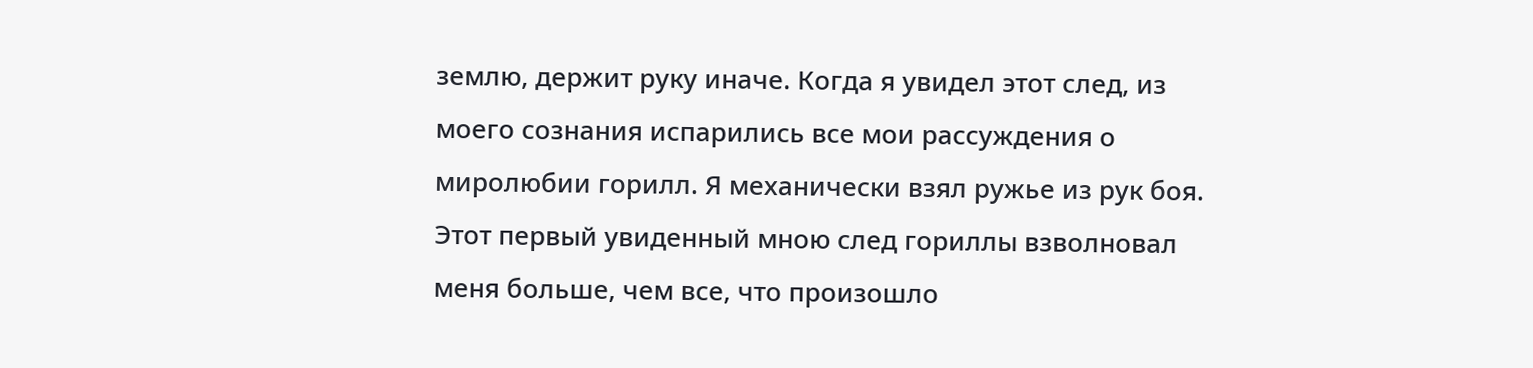землю, держит руку иначе. Когда я увидел этот след, из моего сознания испарились все мои рассуждения о миролюбии горилл. Я механически взял ружье из рук боя. Этот первый увиденный мною след гориллы взволновал меня больше, чем все, что произошло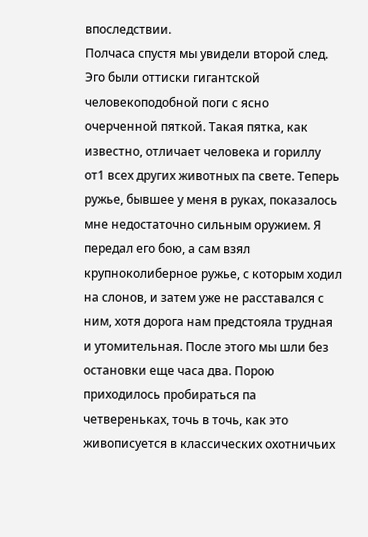впоследствии.
Полчаса спустя мы увидели второй след. Эго были оттиски гигантской человекоподобной поги с ясно очерченной пяткой. Такая пятка, как известно, отличает человека и гориллу от1 всех других животных па свете. Теперь ружье, бывшее у меня в руках, показалось мне недостаточно сильным оружием. Я передал его бою, а сам взял крупноколиберное ружье, с которым ходил на слонов, и затем уже не расставался с ним, хотя дорога нам предстояла трудная и утомительная. После этого мы шли без остановки еще часа два. Порою приходилось пробираться па четвереньках, точь в точь, как это живописуется в классических охотничьих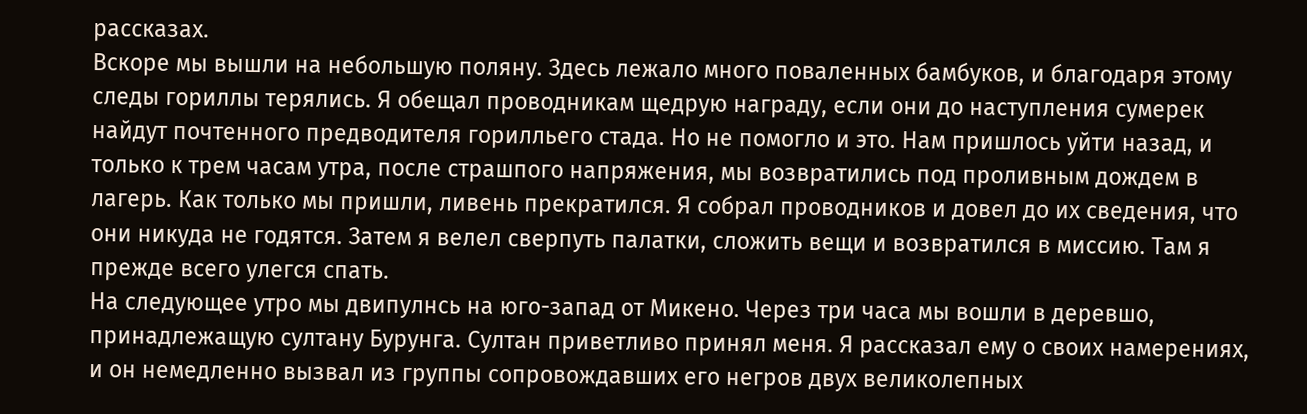рассказах.
Вскоре мы вышли на небольшую поляну. Здесь лежало много поваленных бамбуков, и благодаря этому следы гориллы терялись. Я обещал проводникам щедрую награду, если они до наступления сумерек найдут почтенного предводителя горилльего стада. Но не помогло и это. Нам пришлось уйти назад, и только к трем часам утра, после страшпого напряжения, мы возвратились под проливным дождем в лагерь. Как только мы пришли, ливень прекратился. Я собрал проводников и довел до их сведения, что они никуда не годятся. Затем я велел сверпуть палатки, сложить вещи и возвратился в миссию. Там я прежде всего улегся спать.
На следующее утро мы двипулнсь на юго-запад от Микено. Через три часа мы вошли в деревшо, принадлежащую султану Бурунга. Султан приветливо принял меня. Я рассказал ему о своих намерениях, и он немедленно вызвал из группы сопровождавших его негров двух великолепных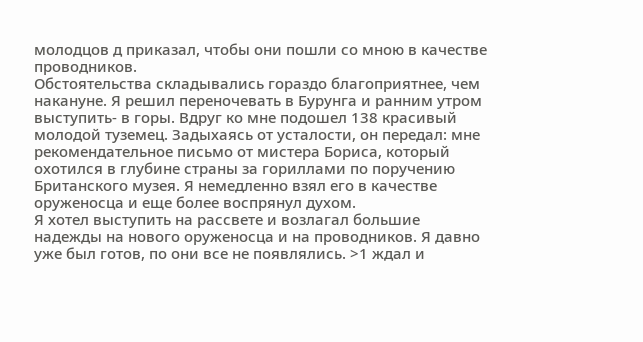молодцов д приказал, чтобы они пошли со мною в качестве проводников.
Обстоятельства складывались гораздо благоприятнее, чем накануне. Я решил переночевать в Бурунга и ранним утром выступить- в горы. Вдруг ко мне подошел 138 красивый молодой туземец. Задыхаясь от усталости, он передал: мне рекомендательное письмо от мистера Бориса, который охотился в глубине страны за гориллами по поручению Британского музея. Я немедленно взял его в качестве оруженосца и еще более воспрянул духом.
Я хотел выступить на рассвете и возлагал большие надежды на нового оруженосца и на проводников. Я давно уже был готов, по они все не появлялись. >1 ждал и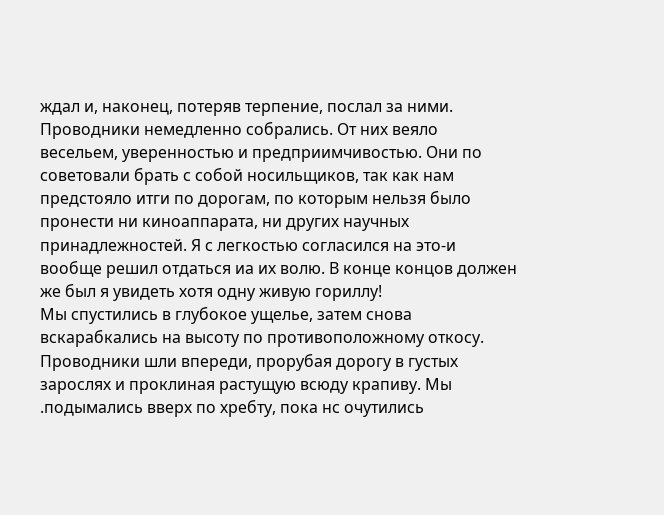ждал и, наконец, потеряв терпение, послал за ними. Проводники немедленно собрались. От них веяло весельем, уверенностью и предприимчивостью. Они по советовали брать с собой носильщиков, так как нам предстояло итги по дорогам, по которым нельзя было пронести ни киноаппарата, ни других научных принадлежностей. Я с легкостью согласился на это-и вообще решил отдаться иа их волю. В конце концов должен же был я увидеть хотя одну живую гориллу!
Мы спустились в глубокое ущелье, затем снова вскарабкались на высоту по противоположному откосу. Проводники шли впереди, прорубая дорогу в густых зарослях и проклиная растущую всюду крапиву. Мы .подымались вверх по хребту, пока нс очутились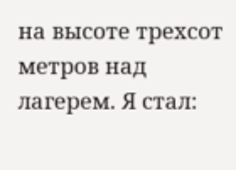на высоте трехсот метров над лагерем. Я стал: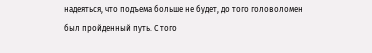надеяться, что подъема больше не будет, до того головоломен был пройденный путь. С того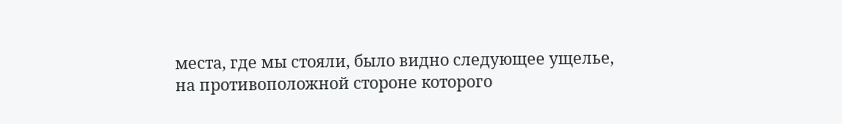места, где мы стояли, было видно следующее ущелье, на противоположной стороне которого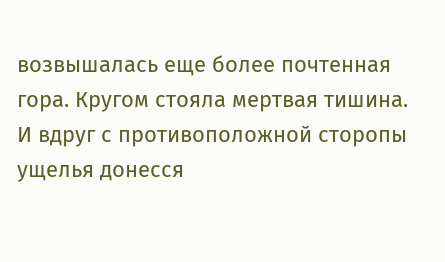возвышалась еще более почтенная гора. Кругом стояла мертвая тишина.
И вдруг с противоположной сторопы ущелья донесся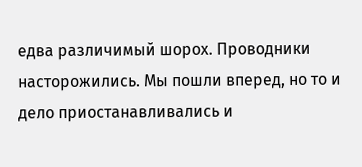едва различимый шорох. Проводники насторожились. Мы пошли вперед, но то и дело приостанавливались и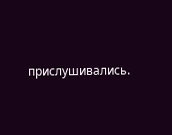прислушивались.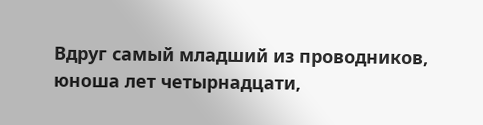Вдруг самый младший из проводников, юноша лет четырнадцати,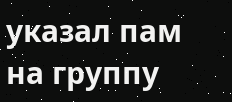указал пам на группу